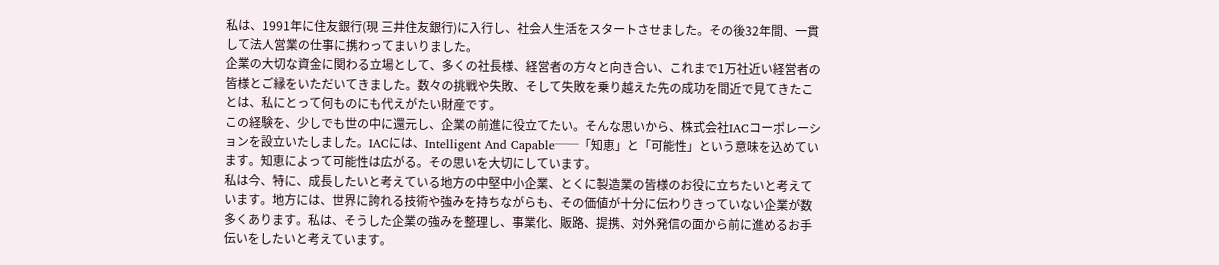私は、1991年に住友銀行(現 三井住友銀行)に入行し、社会人生活をスタートさせました。その後32年間、一貫して法人営業の仕事に携わってまいりました。
企業の大切な資金に関わる立場として、多くの社長様、経営者の方々と向き合い、これまで1万社近い経営者の皆様とご縁をいただいてきました。数々の挑戦や失敗、そして失敗を乗り越えた先の成功を間近で見てきたことは、私にとって何ものにも代えがたい財産です。
この経験を、少しでも世の中に還元し、企業の前進に役立てたい。そんな思いから、株式会社IACコーポレーションを設立いたしました。IACには、Intelligent And Capable──「知恵」と「可能性」という意味を込めています。知恵によって可能性は広がる。その思いを大切にしています。
私は今、特に、成長したいと考えている地方の中堅中小企業、とくに製造業の皆様のお役に立ちたいと考えています。地方には、世界に誇れる技術や強みを持ちながらも、その価値が十分に伝わりきっていない企業が数多くあります。私は、そうした企業の強みを整理し、事業化、販路、提携、対外発信の面から前に進めるお手伝いをしたいと考えています。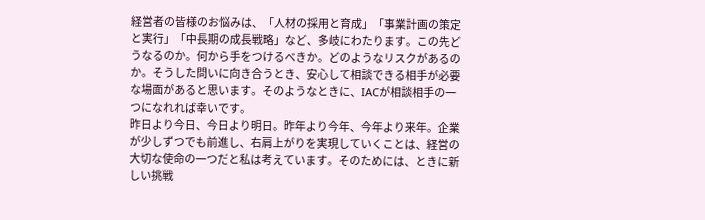経営者の皆様のお悩みは、「人材の採用と育成」「事業計画の策定と実行」「中長期の成長戦略」など、多岐にわたります。この先どうなるのか。何から手をつけるべきか。どのようなリスクがあるのか。そうした問いに向き合うとき、安心して相談できる相手が必要な場面があると思います。そのようなときに、IACが相談相手の一つになれれば幸いです。
昨日より今日、今日より明日。昨年より今年、今年より来年。企業が少しずつでも前進し、右肩上がりを実現していくことは、経営の大切な使命の一つだと私は考えています。そのためには、ときに新しい挑戦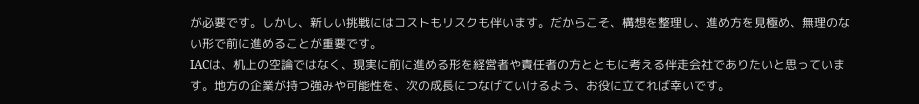が必要です。しかし、新しい挑戦にはコストもリスクも伴います。だからこそ、構想を整理し、進め方を見極め、無理のない形で前に進めることが重要です。
IACは、机上の空論ではなく、現実に前に進める形を経営者や責任者の方とともに考える伴走会社でありたいと思っています。地方の企業が持つ強みや可能性を、次の成長につなげていけるよう、お役に立てれば幸いです。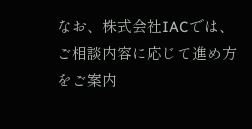なお、株式会社IACでは、ご相談内容に応じて進め方をご案内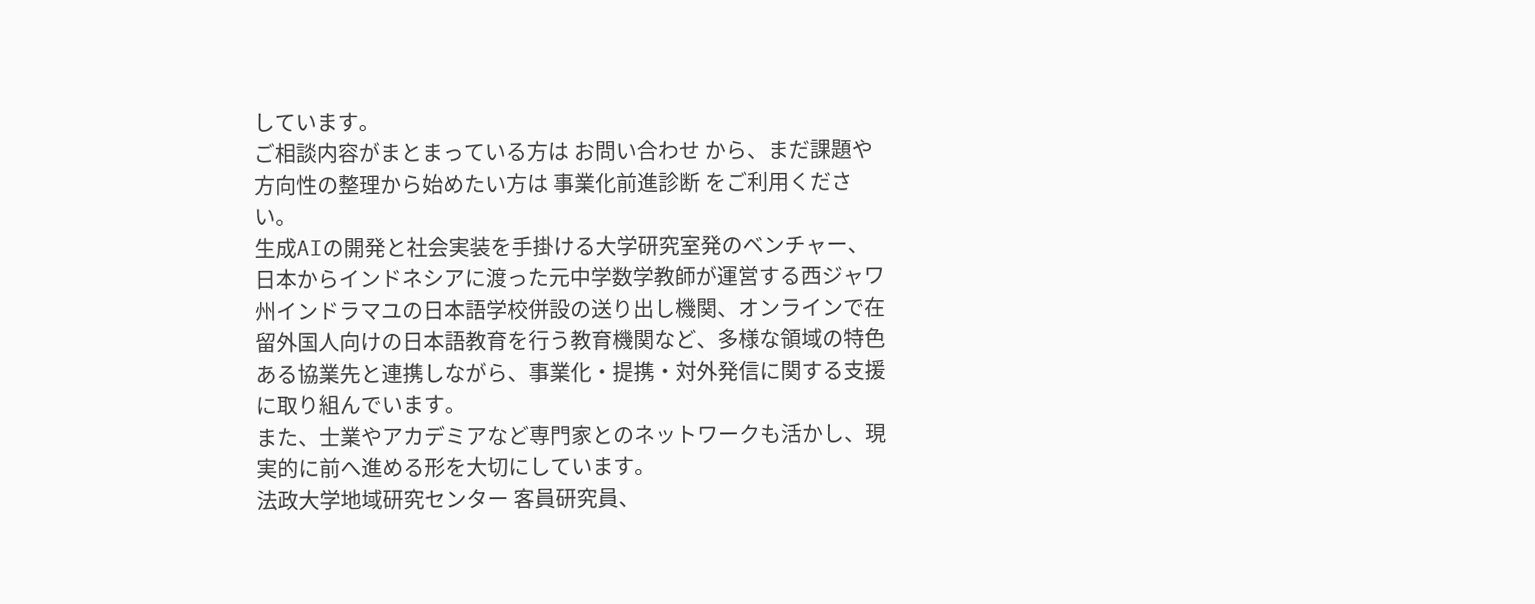しています。
ご相談内容がまとまっている方は お問い合わせ から、まだ課題や方向性の整理から始めたい方は 事業化前進診断 をご利用ください。
生成AIの開発と社会実装を手掛ける大学研究室発のベンチャー、日本からインドネシアに渡った元中学数学教師が運営する西ジャワ州インドラマユの日本語学校併設の送り出し機関、オンラインで在留外国人向けの日本語教育を行う教育機関など、多様な領域の特色ある協業先と連携しながら、事業化・提携・対外発信に関する支援に取り組んでいます。
また、士業やアカデミアなど専門家とのネットワークも活かし、現実的に前へ進める形を大切にしています。
法政大学地域研究センター 客員研究員、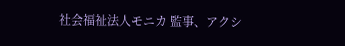社会福祉法人モニカ 監事、アクシ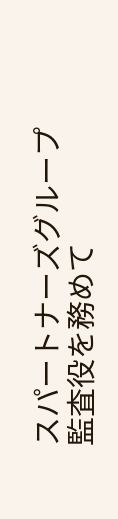スパートナーズグループ 監査役を務めて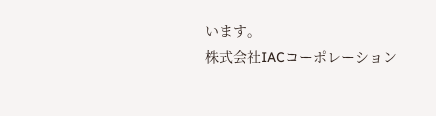います。
株式会社IACコーポレーション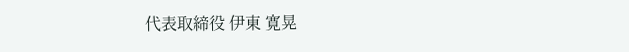代表取締役 伊東 寛晃